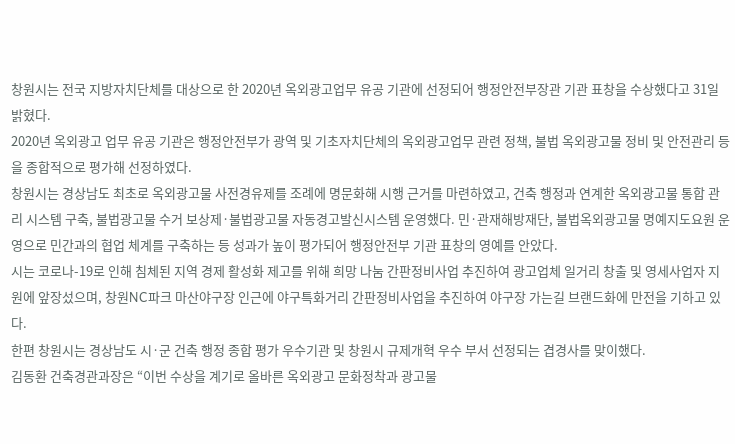창원시는 전국 지방자치단체를 대상으로 한 2020년 옥외광고업무 유공 기관에 선정되어 행정안전부장관 기관 표창을 수상했다고 31일 밝혔다.
2020년 옥외광고 업무 유공 기관은 행정안전부가 광역 및 기초자치단체의 옥외광고업무 관련 정책, 불법 옥외광고물 정비 및 안전관리 등을 종합적으로 평가해 선정하였다.
창원시는 경상남도 최초로 옥외광고물 사전경유제를 조례에 명문화해 시행 근거를 마련하였고, 건축 행정과 연계한 옥외광고물 통합 관리 시스템 구축, 불법광고물 수거 보상제·불법광고물 자동경고발신시스템 운영했다. 민·관재해방재단, 불법옥외광고물 명예지도요원 운영으로 민간과의 협업 체계를 구축하는 등 성과가 높이 평가되어 행정안전부 기관 표창의 영예를 안았다.
시는 코로나-19로 인해 침체된 지역 경제 활성화 제고를 위해 희망 나눔 간판정비사업 추진하여 광고업체 일거리 창출 및 영세사업자 지원에 앞장섰으며, 창원NC파크 마산야구장 인근에 야구특화거리 간판정비사업을 추진하여 야구장 가는길 브랜드화에 만전을 기하고 있다.
한편 창원시는 경상남도 시·군 건축 행정 종합 평가 우수기관 및 창원시 규제개혁 우수 부서 선정되는 겹경사를 맞이했다.
김동환 건축경관과장은 “이번 수상을 계기로 올바른 옥외광고 문화정착과 광고물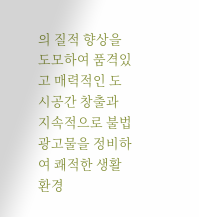의 질적 향상을 도모하여 품격있고 매력적인 도시공간 창출과 지속적으로 불법광고물을 정비하여 쾌적한 생활환경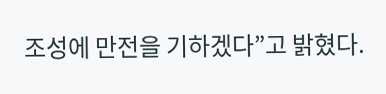조성에 만전을 기하겠다”고 밝혔다.